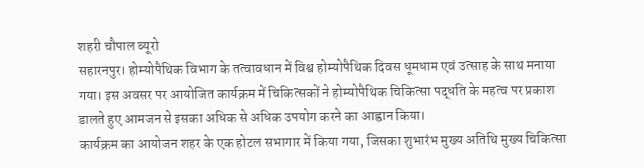शहरी चौपाल ब्यूरो
सहारनपुर। होम्योपैथिक विभाग के तत्वावधान में विश्व होम्योपैथिक दिवस धूमधाम एवं उत्साह के साथ मनाया गया। इस अवसर पर आयोजित कार्यक्रम में चिकित्सकों ने होम्योपैथिक चिकित्सा पद्धति के महत्व पर प्रकाश डालते हुए आमजन से इसका अधिक से अधिक उपयोग करने का आह्वान किया।
कार्यक्रम का आयोजन शहर के एक होटल सभागार में किया गया, जिसका शुभारंभ मुख्य अतिथि मुख्य चिकित्सा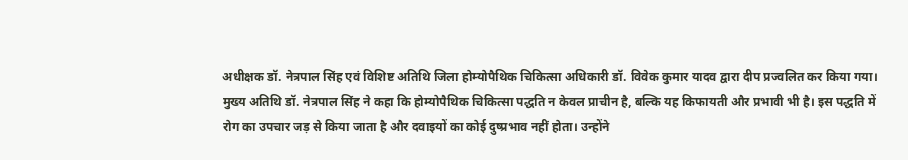अधीक्षक डॉ. नेत्रपाल सिंह एवं विशिष्ट अतिथि जिला होम्योपैथिक चिकित्सा अधिकारी डॉ. विवेक कुमार यादव द्वारा दीप प्रज्वलित कर किया गया।
मुख्य अतिथि डॉ. नेत्रपाल सिंह ने कहा कि होम्योपैथिक चिकित्सा पद्धति न केवल प्राचीन है, बल्कि यह किफायती और प्रभावी भी है। इस पद्धति में रोग का उपचार जड़ से किया जाता है और दवाइयों का कोई दुष्प्रभाव नहीं होता। उन्होंने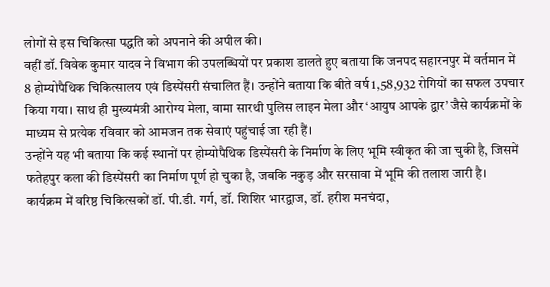लोगों से इस चिकित्सा पद्धति को अपनाने की अपील की।
वहीं डॉ. विवेक कुमार यादव ने विभाग की उपलब्धियों पर प्रकाश डालते हुए बताया कि जनपद सहारनपुर में वर्तमान में 8 होम्योपैथिक चिकित्सालय एवं डिस्पेंसरी संचालित हैं। उन्होंने बताया कि बीते वर्ष 1,58,932 रोगियों का सफल उपचार किया गया। साथ ही मुख्यमंत्री आरोग्य मेला, वामा सारथी पुलिस लाइन मेला और ‘आयुष आपके द्वार’ जैसे कार्यक्रमों के माध्यम से प्रत्येक रविवार को आमजन तक सेवाएं पहुंचाई जा रही हैं।
उन्होंने यह भी बताया कि कई स्थानों पर होम्योपैथिक डिस्पेंसरी के निर्माण के लिए भूमि स्वीकृत की जा चुकी है, जिसमें फतेहपुर कला की डिस्पेंसरी का निर्माण पूर्ण हो चुका है, जबकि नकुड़ और सरसावा में भूमि की तलाश जारी है।
कार्यक्रम में वरिष्ठ चिकित्सकों डॉ. पी.डी. गर्ग, डॉ. शिशिर भारद्वाज, डॉ. हरीश मनचंदा,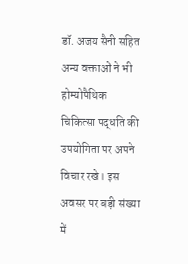डॉ. अजय सैनी सहित अन्य वक्ताओं ने भी होम्योपैथिक चिकित्सा पद्धति की उपयोगिता पर अपने विचार रखे। इस अवसर पर बड़ी संख्या में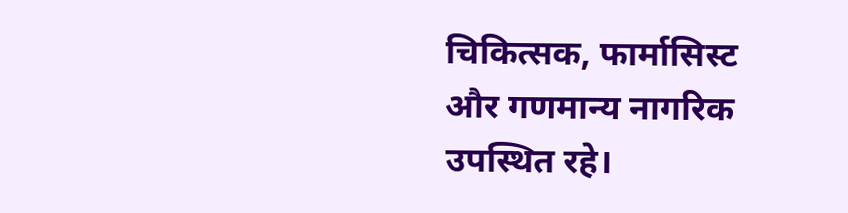चिकित्सक, फार्मासिस्ट और गणमान्य नागरिक उपस्थित रहे।